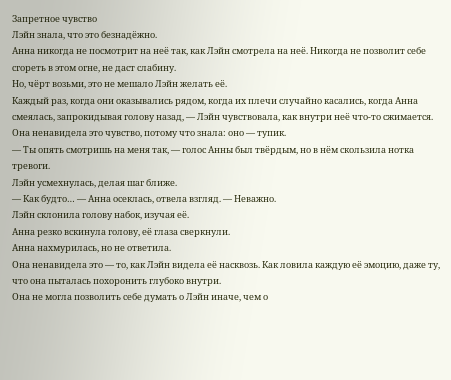Запретное чувство
Лэйн знала, что это безнадёжно.
Анна никогда не посмотрит на неё так, как Лэйн смотрела на неё. Никогда не позволит себе сгореть в этом огне, не даст слабину.
Но, чёрт возьми, это не мешало Лэйн желать её.
Каждый раз, когда они оказывались рядом, когда их плечи случайно касались, когда Анна смеялась, запрокидывая голову назад, — Лэйн чувствовала, как внутри неё что-то сжимается.
Она ненавидела это чувство, потому что знала: оно — тупик.
— Ты опять смотришь на меня так, — голос Анны был твёрдым, но в нём скользила нотка тревоги.
Лэйн усмехнулась, делая шаг ближе.
— Как будто… — Анна осеклась, отвела взгляд. — Неважно.
Лэйн склонила голову набок, изучая её.
Анна резко вскинула голову, её глаза сверкнули.
Анна нахмурилась, но не ответила.
Она ненавидела это — то, как Лэйн видела её насквозь. Как ловила каждую её эмоцию, даже ту, что она пыталась похоронить глубоко внутри.
Она не могла позволить себе думать о Лэйн иначе, чем о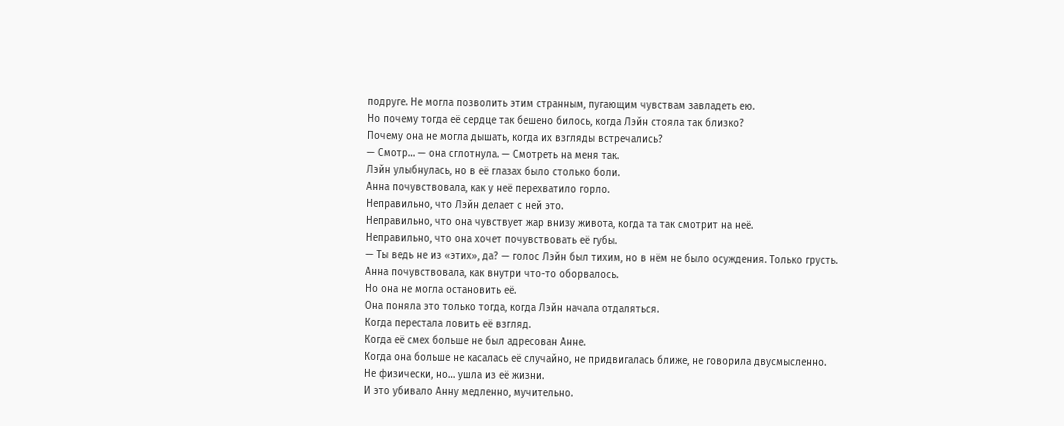подруге. Не могла позволить этим странным, пугающим чувствам завладеть ею.
Но почему тогда её сердце так бешено билось, когда Лэйн стояла так близко?
Почему она не могла дышать, когда их взгляды встречались?
— Смотр… — она сглотнула. — Смотреть на меня так.
Лэйн улыбнулась, но в её глазах было столько боли.
Анна почувствовала, как у неё перехватило горло.
Неправильно, что Лэйн делает с ней это.
Неправильно, что она чувствует жар внизу живота, когда та так смотрит на неё.
Неправильно, что она хочет почувствовать её губы.
— Ты ведь не из «этих», да? — голос Лэйн был тихим, но в нём не было осуждения. Только грусть.
Анна почувствовала, как внутри что-то оборвалось.
Но она не могла остановить её.
Она поняла это только тогда, когда Лэйн начала отдаляться.
Когда перестала ловить её взгляд.
Когда её смех больше не был адресован Анне.
Когда она больше не касалась её случайно, не придвигалась ближе, не говорила двусмысленно.
Не физически, но… ушла из её жизни.
И это убивало Анну медленно, мучительно.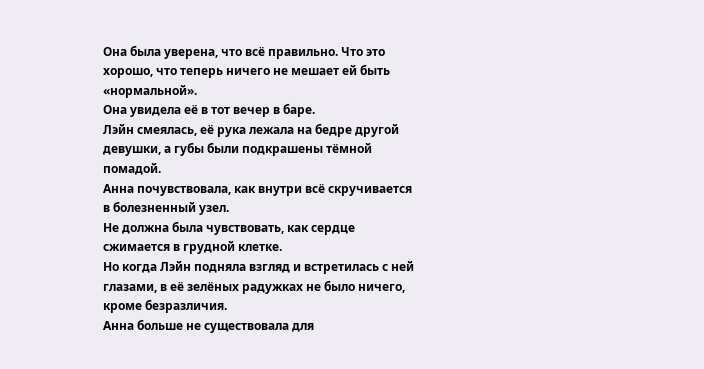Она была уверена, что всё правильно. Что это хорошо, что теперь ничего не мешает ей быть «нормальной».
Она увидела её в тот вечер в баре.
Лэйн смеялась, её рука лежала на бедре другой девушки, а губы были подкрашены тёмной помадой.
Анна почувствовала, как внутри всё скручивается в болезненный узел.
Не должна была чувствовать, как сердце сжимается в грудной клетке.
Но когда Лэйн подняла взгляд и встретилась с ней глазами, в её зелёных радужках не было ничего, кроме безразличия.
Анна больше не существовала для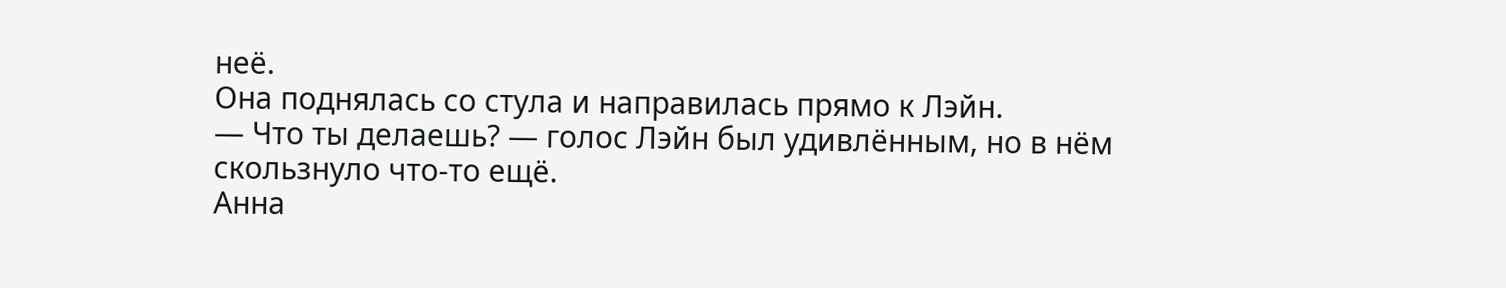неё.
Она поднялась со стула и направилась прямо к Лэйн.
— Что ты делаешь? — голос Лэйн был удивлённым, но в нём скользнуло что-то ещё.
Анна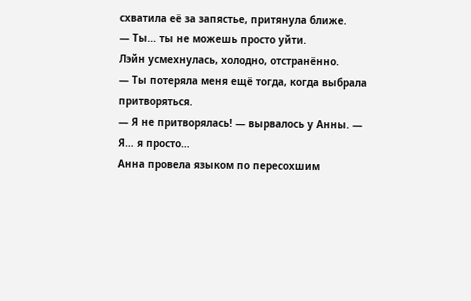схватила её за запястье, притянула ближе.
— Ты… ты не можешь просто уйти.
Лэйн усмехнулась, холодно, отстранённо.
— Ты потеряла меня ещё тогда, когда выбрала притворяться.
— Я не притворялась! — вырвалось у Анны. — Я… я просто…
Анна провела языком по пересохшим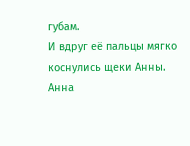губам.
И вдруг её пальцы мягко коснулись щеки Анны.
Анна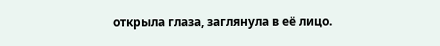открыла глаза, заглянула в её лицо.